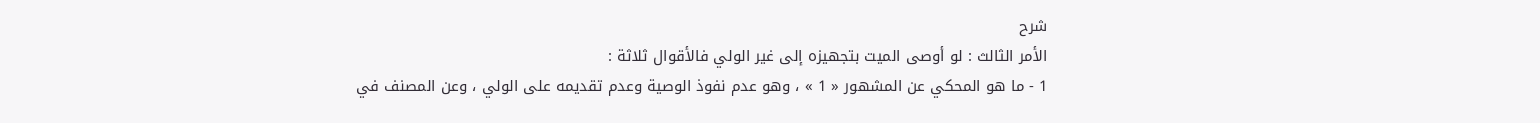شرح
الأمر الثالث : لو أوصى الميت بتجهيزه إلى غير الولي فالأقوال ثلاثة :
1 - ما هو المحكي عن المشهور « 1 » ، وهو عدم نفوذ الوصية وعدم تقديمه على الولي ، وعن المصنف في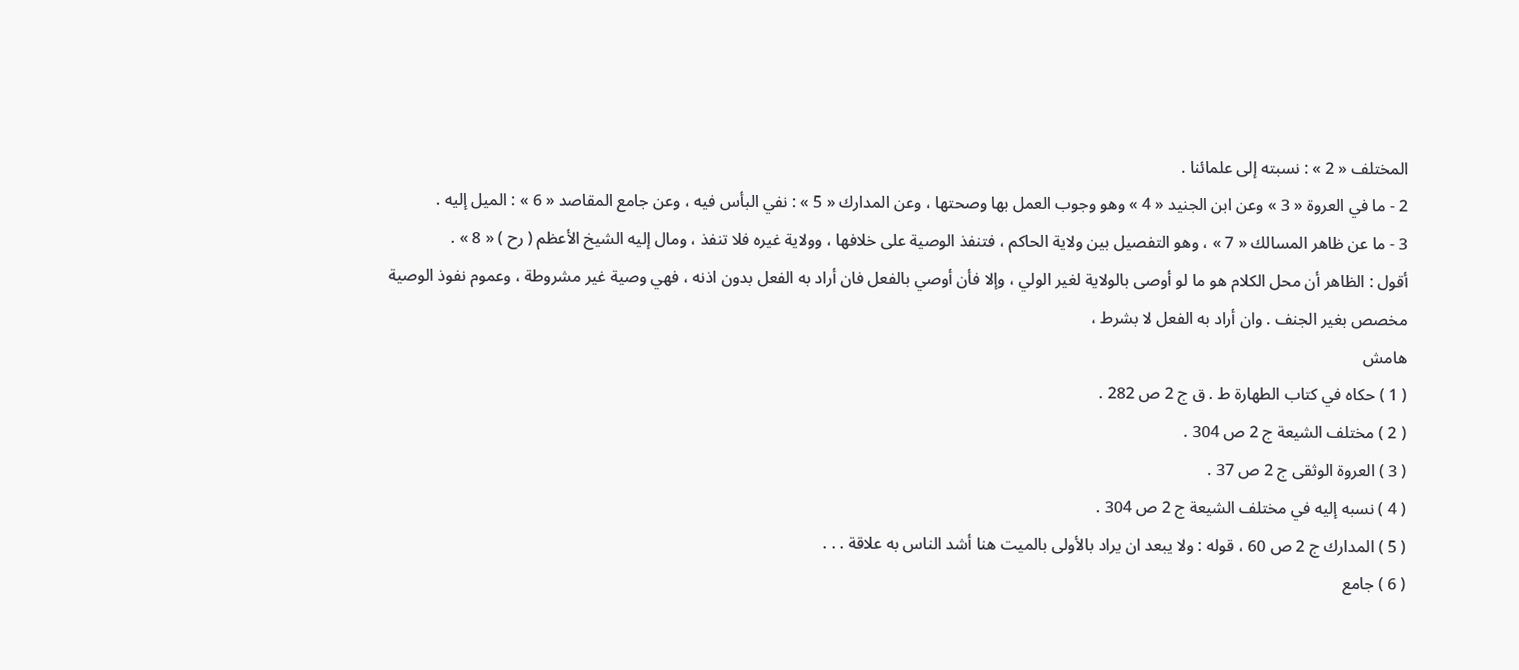المختلف « 2 » : نسبته إلى علمائنا .
2 - ما في العروة « 3 » وعن ابن الجنيد « 4 » وهو وجوب العمل بها وصحتها ، وعن المدارك « 5 » : نفي البأس فيه ، وعن جامع المقاصد « 6 » : الميل إليه .
3 - ما عن ظاهر المسالك « 7 » ، وهو التفصيل بين ولاية الحاكم ، فتنفذ الوصية على خلافها ، وولاية غيره فلا تنفذ ، ومال إليه الشيخ الأعظم ( رح ) « 8 » .
أقول : الظاهر أن محل الكلام هو ما لو أوصى بالولاية لغير الولي ، وإلا فأن أوصي بالفعل فان أراد به الفعل بدون اذنه ، فهي وصية غير مشروطة ، وعموم نفوذ الوصية مخصص بغير الجنف . وان أراد به الفعل لا بشرط ،
هامش
( 1 ) حكاه في كتاب الطهارة ط . ق ج 2 ص 282 .
( 2 ) مختلف الشيعة ج 2 ص 304 .
( 3 ) العروة الوثقى ج 2 ص 37 .
( 4 ) نسبه إليه في مختلف الشيعة ج 2 ص 304 .
( 5 ) المدارك ج 2 ص 60 ، قوله : ولا يبعد ان يراد بالأولى بالميت هنا أشد الناس به علاقة . . .
( 6 ) جامع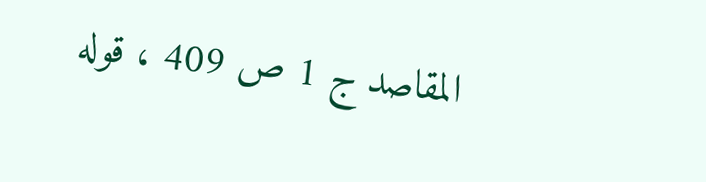المقاصد ج 1 ص 409 ، قوله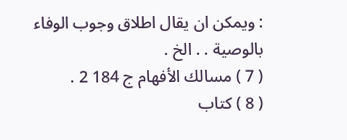: ويمكن ان يقال اطلاق وجوب الوفاء بالوصية . . الخ .
( 7 ) مسالك الأفهام ج 184 2 .
( 8 ) كتاب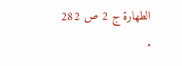الطهارة ج 2 ص 282 .